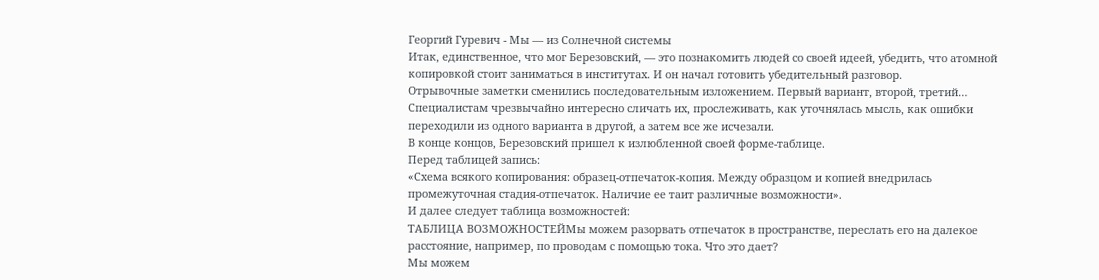Георгий Гуревич - Мы — из Солнечной системы
Итак, единственное, что мог Березовский, — это познакомить людей со своей идеей, убедить, что атомной копировкой стоит заниматься в институтах. И он начал готовить убедительный разговор.
Отрывочные заметки сменились последовательным изложением. Первый вариант, второй, третий… Специалистам чрезвычайно интересно сличать их, прослеживать, как уточнялась мысль, как ошибки переходили из одного варианта в другой, а затем все же исчезали.
В конце концов, Березовский пришел к излюбленной своей форме-таблице.
Перед таблицей запись:
«Схема всякого копирования: образец-отпечаток-копия. Между образцом и копией внедрилась промежуточная стадия-отпечаток. Наличие ее таит различные возможности».
И далее следует таблица возможностей:
ТАБЛИЦА ВОЗМОЖНОСТЕЙМы можем разорвать отпечаток в пространстве, переслать его на далекое расстояние, например, по проводам с помощью тока. Что это дает?
Мы можем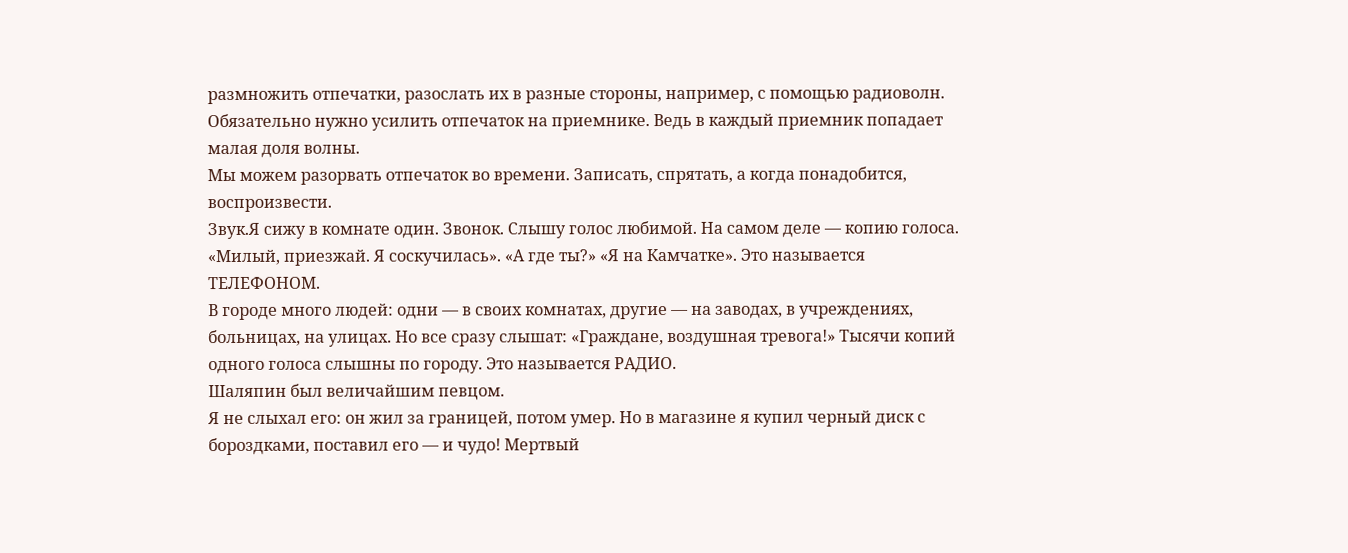размножить отпечатки, разослать их в разные стороны, например, с помощью радиоволн. Обязательно нужно усилить отпечаток на приемнике. Ведь в каждый приемник попадает малая доля волны.
Мы можем разорвать отпечаток во времени. Записать, спрятать, а когда понадобится, воспроизвести.
Звук.Я сижу в комнате один. Звонок. Слышу голос любимой. На самом деле — копию голоса. «Милый, приезжай. Я соскучилась». «А где ты?» «Я на Камчатке». Это называется ТЕЛЕФОНОМ.
В городе много людей: одни — в своих комнатах, другие — на заводах, в учреждениях, больницах, на улицах. Но все сразу слышат: «Граждане, воздушная тревога!» Тысячи копий одного голоса слышны по городу. Это называется РАДИО.
Шаляпин был величайшим певцом.
Я не слыхал его: он жил за границей, потом умер. Но в магазине я купил черный диск с бороздками, поставил его — и чудо! Мертвый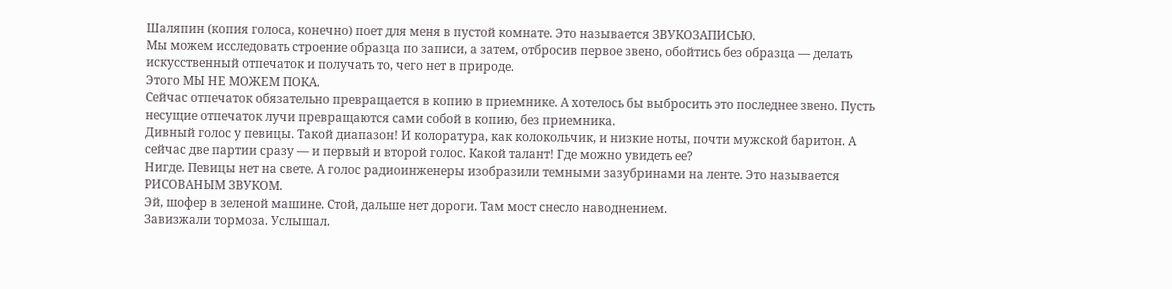Шаляпин (копия голоса, конечно) поет для меня в пустой комнате. Это называется ЗВУКОЗАПИСЬЮ.
Мы можем исследовать строение образца по записи, а затем, отбросив первое звено, обойтись без образца — делать искусственный отпечаток и получать то, чего нет в природе.
Этого МЫ НЕ МОЖЕМ ПОКА.
Сейчас отпечаток обязательно превращается в копию в приемнике. А хотелось бы выбросить это последнее звено. Пусть несущие отпечаток лучи превращаются сами собой в копию, без приемника.
Дивный голос у певицы. Такой диапазон! И колоратура, как колокольчик, и низкие ноты, почти мужской баритон. А сейчас две партии сразу — и первый и второй голос. Какой талант! Где можно увидеть ее?
Нигде. Певицы нет на свете. А голос радиоинженеры изобразили темными зазубринами на ленте. Это называется РИСОВАНЫМ ЗВУКОМ.
Эй, шофер в зеленой машине. Стой, дальше нет дороги. Там мост снесло наводнением.
Завизжали тормоза. Услышал.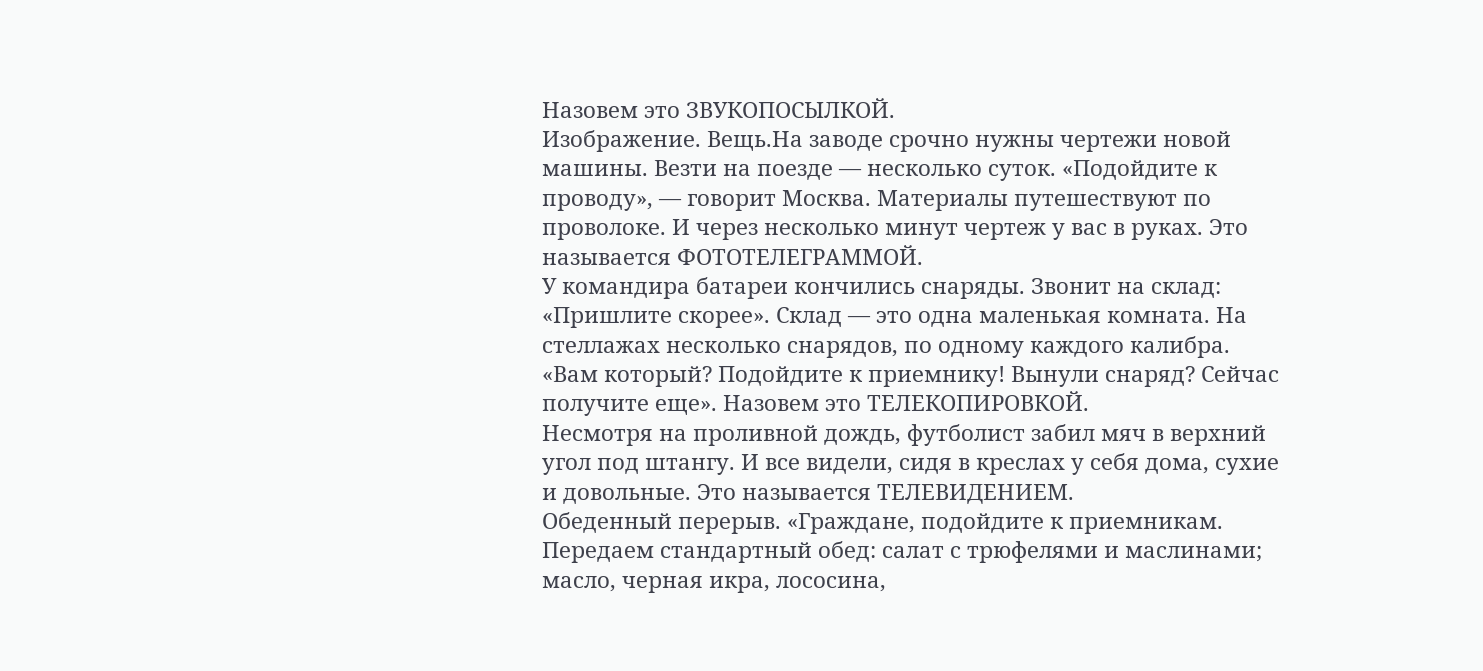Назовем это ЗВУКОПОСЫЛКОЙ.
Изображение. Вещь.На заводе срочно нужны чертежи новой машины. Везти на поезде — несколько суток. «Подойдите к проводу», — говорит Москва. Материалы путешествуют по проволоке. И через несколько минут чертеж у вас в руках. Это называется ФОТОТЕЛЕГРАММОЙ.
У командира батареи кончились снаряды. Звонит на склад: «Пришлите скорее». Склад — это одна маленькая комната. На стеллажах несколько снарядов, по одному каждого калибра. «Вам который? Подойдите к приемнику! Вынули снаряд? Сейчас получите еще». Назовем это ТЕЛЕКОПИРОВКОЙ.
Несмотря на проливной дождь, футболист забил мяч в верхний угол под штангу. И все видели, сидя в креслах у себя дома, сухие и довольные. Это называется ТЕЛЕВИДЕНИЕМ.
Обеденный перерыв. «Граждане, подойдите к приемникам. Передаем стандартный обед: салат с трюфелями и маслинами; масло, черная икра, лососина,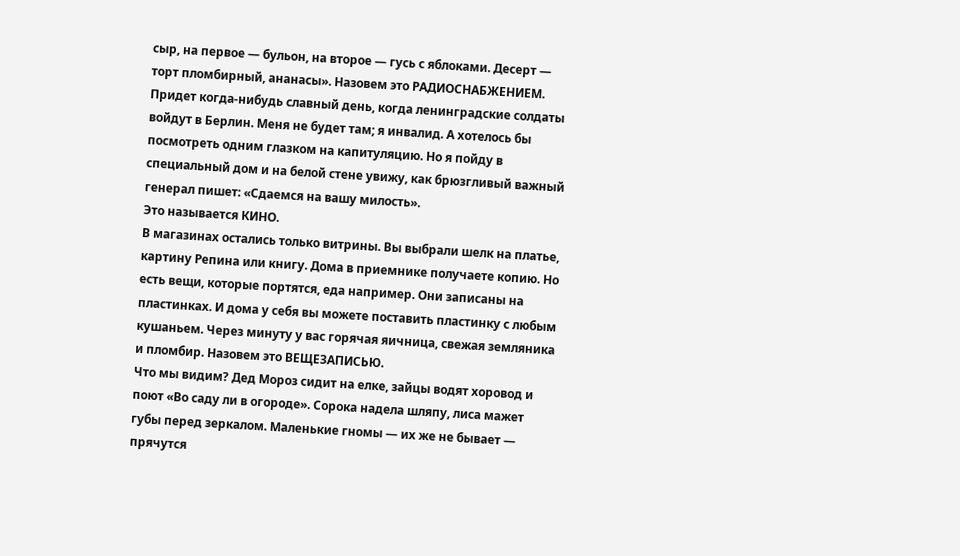сыр, на первое — бульон, на второе — гусь с яблоками. Десерт — торт пломбирный, ананасы». Назовем это РАДИОСНАБЖЕНИЕМ.
Придет когда-нибудь славный день, когда ленинградские солдаты войдут в Берлин. Меня не будет там; я инвалид. А хотелось бы посмотреть одним глазком на капитуляцию. Но я пойду в специальный дом и на белой стене увижу, как брюзгливый важный генерал пишет: «Сдаемся на вашу милость».
Это называется КИНО.
В магазинах остались только витрины. Вы выбрали шелк на платье, картину Репина или книгу. Дома в приемнике получаете копию. Но есть вещи, которые портятся, еда например. Они записаны на пластинках. И дома у себя вы можете поставить пластинку с любым кушаньем. Через минуту у вас горячая яичница, свежая земляника и пломбир. Назовем это ВЕЩЕЗАПИСЬЮ.
Что мы видим? Дед Мороз сидит на елке, зайцы водят хоровод и поют «Во саду ли в огороде». Сорока надела шляпу, лиса мажет губы перед зеркалом. Маленькие гномы — их же не бывает — прячутся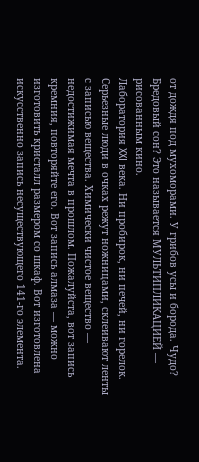от дождя под мухоморами. У грибов усы и борода. Чудо? Бредовый сон? Это называется МУЛЬТИПЛИКАЦИЕЙ — рисованным кино.
Лаборатория XXI века. Ни пробирок, ни печей, ни горелок. Серьезные люди в очках режут ножницами, склеивают ленты с записью вещества. Химически чистое вещество — недостижимая мечта в прошлом. Пожалуйста, вот запись кремния, повторяйте его. Вот запись алмаза — можно изготовить кристалл размером со шкаф. Вот изготовлена искусственно запись несуществующего 141-го элемента.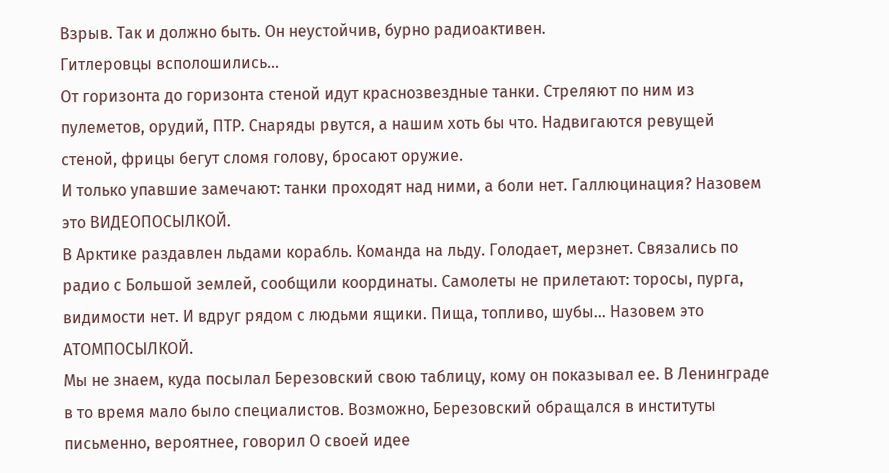Взрыв. Так и должно быть. Он неустойчив, бурно радиоактивен.
Гитлеровцы всполошились…
От горизонта до горизонта стеной идут краснозвездные танки. Стреляют по ним из пулеметов, орудий, ПТР. Снаряды рвутся, а нашим хоть бы что. Надвигаются ревущей стеной, фрицы бегут сломя голову, бросают оружие.
И только упавшие замечают: танки проходят над ними, а боли нет. Галлюцинация? Назовем это ВИДЕОПОСЫЛКОЙ.
В Арктике раздавлен льдами корабль. Команда на льду. Голодает, мерзнет. Связались по радио с Большой землей, сообщили координаты. Самолеты не прилетают: торосы, пурга, видимости нет. И вдруг рядом с людьми ящики. Пища, топливо, шубы… Назовем это АТОМПОСЫЛКОЙ.
Мы не знаем, куда посылал Березовский свою таблицу, кому он показывал ее. В Ленинграде в то время мало было специалистов. Возможно, Березовский обращался в институты письменно, вероятнее, говорил О своей идее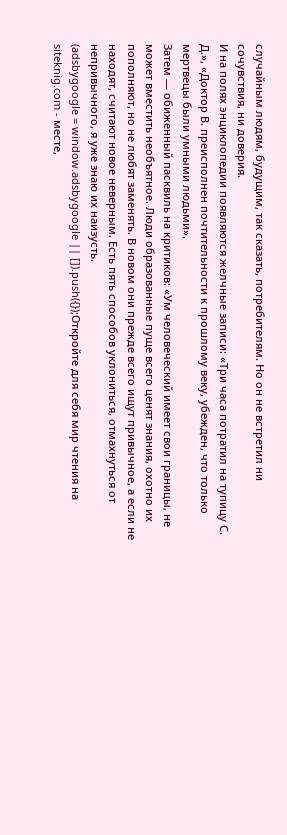случайным людям, будущим, так сказать, потребителям. Но он не встретил ни сочувствия, ни доверия.
И на полях энциклопедии появляются желчные записи: «Три часа потратил на тупицу С. Д.», «Доктор В. преисполнен почтительности к прошлому веку, убежден, что только мертвецы были умными людьми».
Затем — обиженный пасквиль на критиков: «Ум человеческий имеет свои границы, не может вместить необъятное. Люди образованные пуще всего ценят знания, охотно их пополняют, но не любят заменять. В новом они прежде всего ищут привычное, а если не находят, считают новое неверным. Есть пять способов уклониться, отмахнуться от непривычного, я уже знаю их наизусть.
(adsbygoogle = window.adsbygoogle || []).push({});Откройте для себя мир чтения на siteknig.com - месте,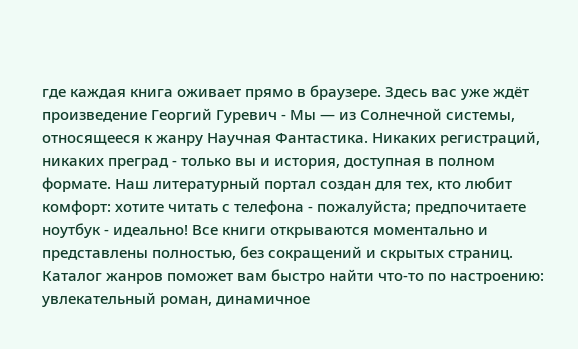где каждая книга оживает прямо в браузере. Здесь вас уже ждёт произведение Георгий Гуревич - Мы — из Солнечной системы, относящееся к жанру Научная Фантастика. Никаких регистраций, никаких преград - только вы и история, доступная в полном формате. Наш литературный портал создан для тех, кто любит комфорт: хотите читать с телефона - пожалуйста; предпочитаете ноутбук - идеально! Все книги открываются моментально и представлены полностью, без сокращений и скрытых страниц. Каталог жанров поможет вам быстро найти что-то по настроению: увлекательный роман, динамичное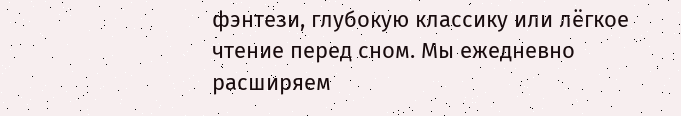фэнтези, глубокую классику или лёгкое чтение перед сном. Мы ежедневно расширяем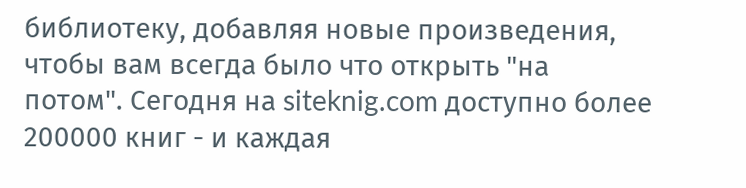библиотеку, добавляя новые произведения, чтобы вам всегда было что открыть "на потом". Сегодня на siteknig.com доступно более 200000 книг - и каждая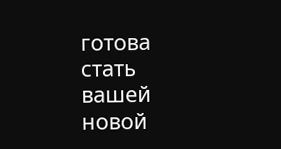готова стать вашей новой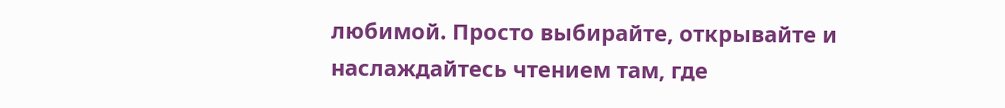любимой. Просто выбирайте, открывайте и наслаждайтесь чтением там, где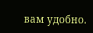вам удобно.